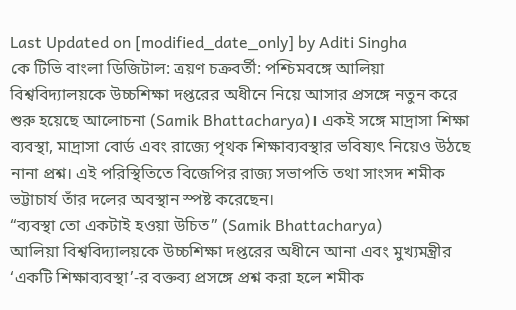Last Updated on [modified_date_only] by Aditi Singha
কে টিভি বাংলা ডিজিটাল: ত্রয়ণ চক্রবর্তী: পশ্চিমবঙ্গে আলিয়া বিশ্ববিদ্যালয়কে উচ্চশিক্ষা দপ্তরের অধীনে নিয়ে আসার প্রসঙ্গে নতুন করে শুরু হয়েছে আলোচনা (Samik Bhattacharya)। একই সঙ্গে মাদ্রাসা শিক্ষা ব্যবস্থা, মাদ্রাসা বোর্ড এবং রাজ্যে পৃথক শিক্ষাব্যবস্থার ভবিষ্যৎ নিয়েও উঠছে নানা প্রশ্ন। এই পরিস্থিতিতে বিজেপির রাজ্য সভাপতি তথা সাংসদ শমীক ভট্টাচার্য তাঁর দলের অবস্থান স্পষ্ট করেছেন।
“ব্যবস্থা তো একটাই হওয়া উচিত” (Samik Bhattacharya)
আলিয়া বিশ্ববিদ্যালয়কে উচ্চশিক্ষা দপ্তরের অধীনে আনা এবং মুখ্যমন্ত্রীর ‘একটি শিক্ষাব্যবস্থা’-র বক্তব্য প্রসঙ্গে প্রশ্ন করা হলে শমীক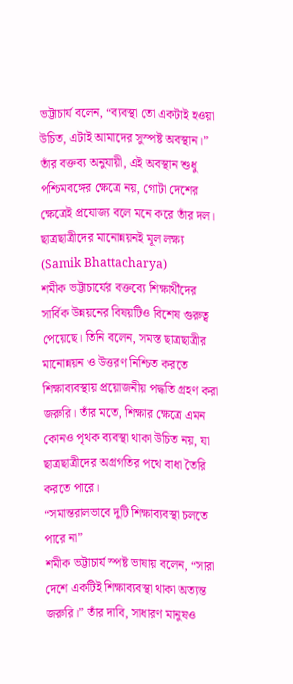ভট্টাচার্য বলেন, “ব্যবস্থা তো একটাই হওয়া উচিত, এটাই আমাদের সুস্পষ্ট অবস্থান।” তাঁর বক্তব্য অনুযায়ী, এই অবস্থান শুধু পশ্চিমবঙ্গের ক্ষেত্রে নয়, গোটা দেশের ক্ষেত্রেই প্রযোজ্য বলে মনে করে তাঁর দল।
ছাত্রছাত্রীদের মানোন্নয়নই মূল লক্ষ্য (Samik Bhattacharya)
শমীক ভট্টাচার্যের বক্তব্যে শিক্ষার্থীদের সার্বিক উন্নয়নের বিষয়টিও বিশেষ গুরুত্ব পেয়েছে। তিনি বলেন, সমস্ত ছাত্রছাত্রীর মানোন্নয়ন ও উত্তরণ নিশ্চিত করতে শিক্ষাব্যবস্থায় প্রয়োজনীয় পদ্ধতি গ্রহণ করা জরুরি। তাঁর মতে, শিক্ষার ক্ষেত্রে এমন কোনও পৃথক ব্যবস্থা থাকা উচিত নয়, যা ছাত্রছাত্রীদের অগ্রগতির পথে বাধা তৈরি করতে পারে।
“সমান্তরালভাবে দুটি শিক্ষাব্যবস্থা চলতে পারে না”
শমীক ভট্টাচার্য স্পষ্ট ভাষায় বলেন, “সারা দেশে একটিই শিক্ষাব্যবস্থা থাকা অত্যন্ত জরুরি।” তাঁর দাবি, সাধারণ মানুষও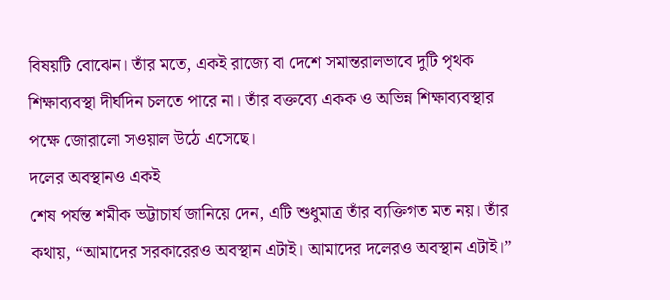বিষয়টি বোঝেন। তাঁর মতে, একই রাজ্যে বা দেশে সমান্তরালভাবে দুটি পৃথক শিক্ষাব্যবস্থা দীর্ঘদিন চলতে পারে না। তাঁর বক্তব্যে একক ও অভিন্ন শিক্ষাব্যবস্থার পক্ষে জোরালো সওয়াল উঠে এসেছে।
দলের অবস্থানও একই
শেষ পর্যন্ত শমীক ভট্টাচার্য জানিয়ে দেন, এটি শুধুমাত্র তাঁর ব্যক্তিগত মত নয়। তাঁর কথায়, “আমাদের সরকারেরও অবস্থান এটাই। আমাদের দলেরও অবস্থান এটাই।”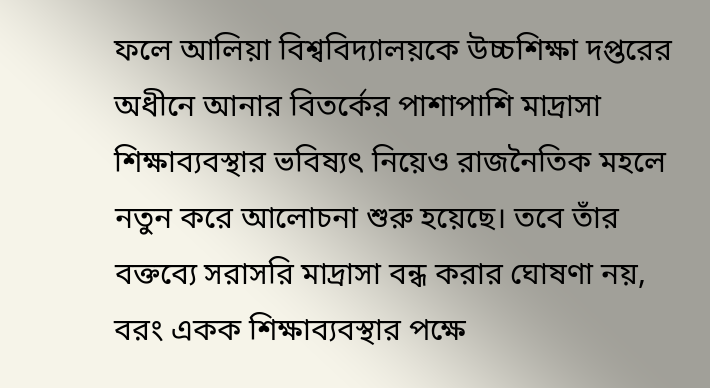ফলে আলিয়া বিশ্ববিদ্যালয়কে উচ্চশিক্ষা দপ্তরের অধীনে আনার বিতর্কের পাশাপাশি মাদ্রাসা শিক্ষাব্যবস্থার ভবিষ্যৎ নিয়েও রাজনৈতিক মহলে নতুন করে আলোচনা শুরু হয়েছে। তবে তাঁর বক্তব্যে সরাসরি মাদ্রাসা বন্ধ করার ঘোষণা নয়, বরং একক শিক্ষাব্যবস্থার পক্ষে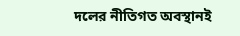দলের নীতিগত অবস্থানই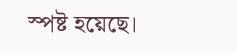স্পষ্ট হয়েছে।